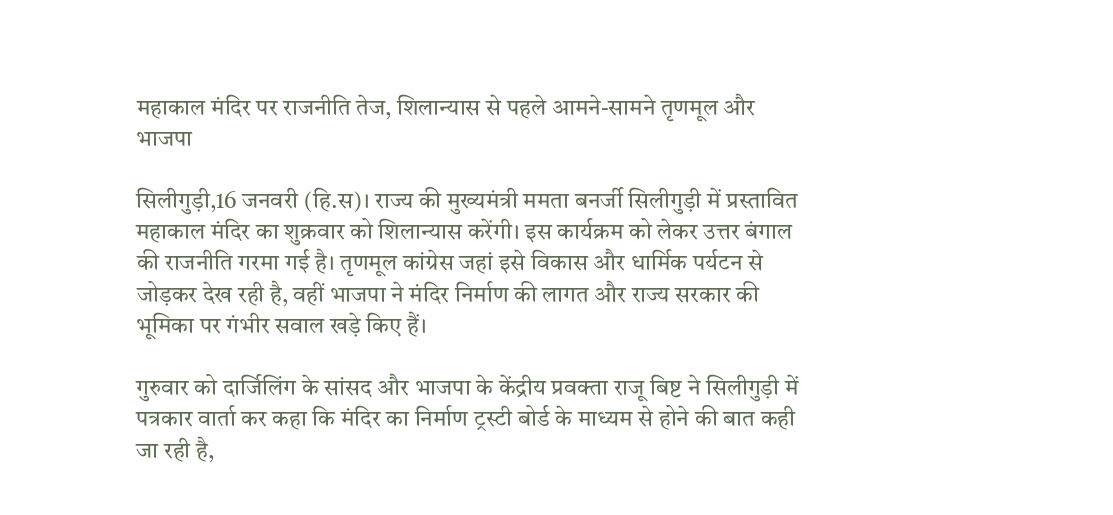महाकाल मंदिर पर राजनीति तेज, शिलान्यास से पहले आमने-सामने तृणमूल और भाजपा

सिलीगुड़ी,16 जनवरी (हि.स)। राज्य की मुख्यमंत्री ममता बनर्जी सिलीगुड़ी में प्रस्तावित महाकाल मंदिर का शुक्रवार को शिलान्यास करेंगी। इस कार्यक्रम को लेकर उत्तर बंगाल की राजनीति गरमा गई है। तृणमूल कांग्रेस जहां इसे विकास और धार्मिक पर्यटन से जोड़कर देख रही है, वहीं भाजपा ने मंदिर निर्माण की लागत और राज्य सरकार की भूमिका पर गंभीर सवाल खड़े किए हैं।

गुरुवार को दार्जिलिंग के सांसद और भाजपा के केंद्रीय प्रवक्ता राजू बिष्ट ने सिलीगुड़ी में पत्रकार वार्ता कर कहा कि मंदिर का निर्माण ट्रस्टी बोर्ड के माध्यम से होने की बात कही जा रही है,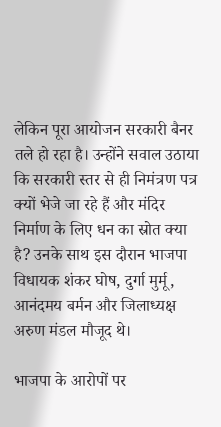लेकिन पूरा आयोजन सरकारी बैनर तले हो रहा है। उन्होंने सवाल उठाया कि सरकारी स्तर से ही निमंत्रण पत्र क्यों भेजे जा रहे हैं और मंदिर निर्माण के लिए धन का स्रोत क्या है? उनके साथ इस दौरान भाजपा विधायक शंकर घोष, दुर्गा मुर्मू, आनंदमय बर्मन और जिलाध्यक्ष अरुण मंडल मौजूद थे।

भाजपा के आरोपों पर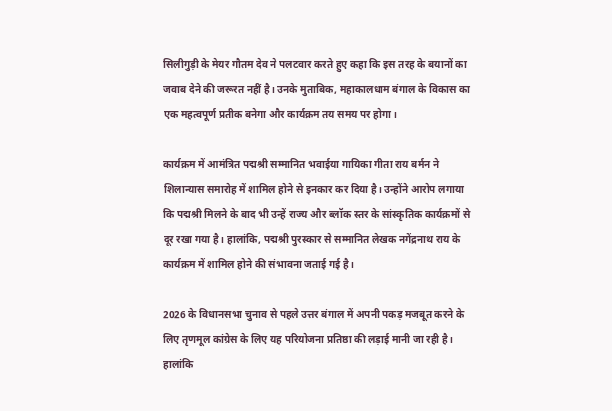सिलीगुड़ी के मेयर गौतम देव ने पलटवार करते हुए कहा कि इस तरह के बयानों का जवाब देने की जरूरत नहीं है। उनके मुताबिक, महाकालधाम बंगाल के विकास का एक महत्वपूर्ण प्रतीक बनेगा और कार्यक्रम तय समय पर होगा।

कार्यक्रम में आमंत्रित पद्मश्री सम्मानित भवाईया गायिका गीता राय बर्मन ने शिलान्यास समारोह में शामिल होने से इनकार कर दिया है। उन्होंने आरोप लगाया कि पद्मश्री मिलने के बाद भी उन्हें राज्य और ब्लॉक स्तर के सांस्कृतिक कार्यक्रमों से दूर रखा गया है। हालांकि, पद्मश्री पुरस्कार से सम्मानित लेखक नगेंद्रनाथ राय के कार्यक्रम में शामिल होने की संभावना जताई गई है।

2026 के विधानसभा चुनाव से पहले उत्तर बंगाल में अपनी पकड़ मजबूत करने के लिए तृणमूल कांग्रेस के लिए यह परियोजना प्रतिष्ठा की लड़ाई मानी जा रही है। हालांकि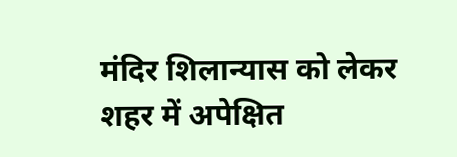मंदिर शिलान्यास को लेकर शहर में अपेक्षित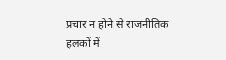प्रचार न होने से राजनीतिक हलकों में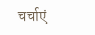चर्चाएं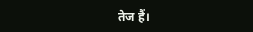तेज हैं।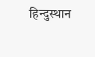हिन्दुस्थान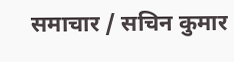समाचार / सचिन कुमार